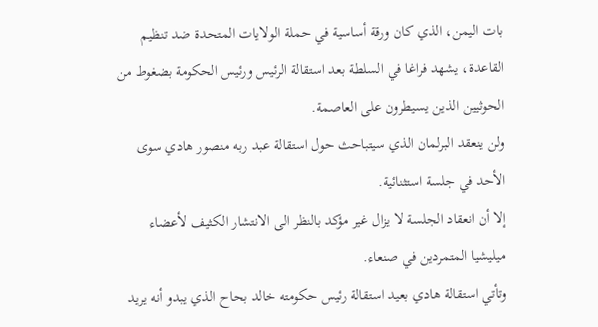بات اليمن، الذي كان ورقة أساسية في حملة الولايات المتحدة ضد تنظيم القاعدة، يشهد فراغا في السلطة بعد استقالة الرئيس ورئيس الحكومة بضغوط من الحوثيين الذين يسيطرون على العاصمة.
ولن ينعقد البرلمان الذي سيتباحث حول استقالة عبد ربه منصور هادي سوى الأحد في جلسة استثنائية.
إلا أن انعقاد الجلسة لا يزال غير مؤكد بالنظر الى الانتشار الكثيف لأعضاء ميليشيا المتمردين في صنعاء.
وتأتي استقالة هادي بعيد استقالة رئيس حكومته خالد بحاح الذي يبدو أنه يريد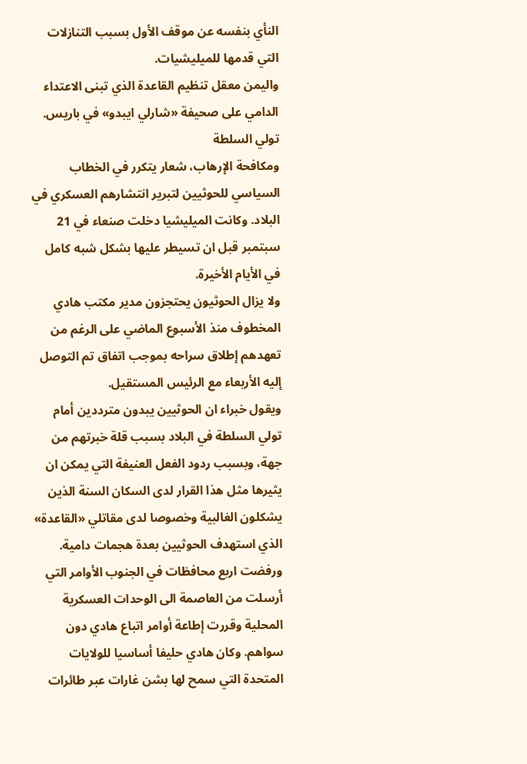النأي بنفسه عن موقف الأول بسبب التنازلات التي قدمها للميليشيات.
واليمن معقل تنظيم القاعدة الذي تبنى الاعتداء الدامي على صحيفة «شارلي ايبدو» في باريس.
تولي السلطة
ومكافحة الإرهاب، شعار يتكرر في الخطاب السياسي للحوثيين لتبرير انتشارهم العسكري في البلاد. وكانت الميليشيا دخلت صنعاء في 21 سبتمبر قبل ان تسيطر عليها بشكل شبه كامل في الأيام الأخيرة.
ولا يزال الحوثيون يحتجزون مدير مكتب هادي المخطوف منذ الأسبوع الماضي على الرغم من تعهدهم إطلاق سراحه بموجب اتفاق تم التوصل إليه الأربعاء مع الرئيس المستقيل.
ويقول خبراء ان الحوثيين يبدون مترددين أمام تولي السلطة في البلاد بسبب قلة خبرتهم من جهة، وبسبب ردود الفعل العنيفة التي يمكن ان يثيرها مثل هذا القرار لدى السكان السنة الذين يشكلون الغالبية وخصوصا لدى مقاتلي «القاعدة» الذي استهدف الحوثيين بعدة هجمات دامية.
ورفضت اربع محافظات في الجنوب الأوامر التي أرسلت من العاصمة الى الوحدات العسكرية المحلية وقررت إطاعة أوامر اتباع هادي دون سواهم. وكان هادي حليفا أساسيا للولايات المتحدة التي سمح لها بشن غارات عبر طائرات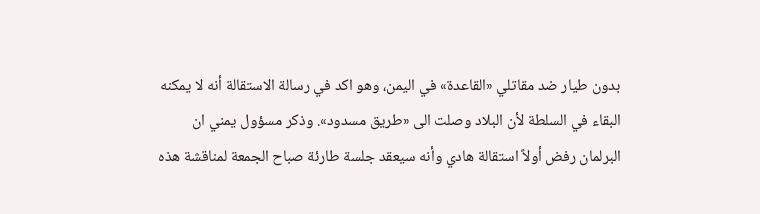بدون طيار ضد مقاتلي «القاعدة» في اليمن، وهو اكد في رسالة الاستقالة أنه لا يمكنه البقاء في السلطة لأن البلاد وصلت الى «طريق مسدود». وذكر مسؤول يمني ان البرلمان رفض أولاً استقالة هادي وأنه سيعقد جلسة طارئة صباح الجمعة لمناقشة هذه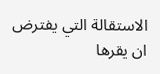الاستقالة التي يفترض ان يقرها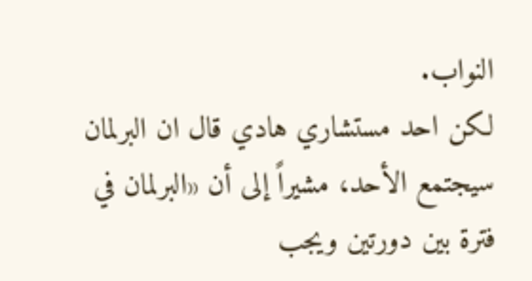النواب.
لكن احد مستشاري هادي قال ان البرلمان سيجتمع الأحد، مشيراً إلى أن «البرلمان في فترة بين دورتين ويجب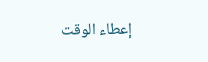إعطاء الوقت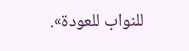للنواب للعودة».